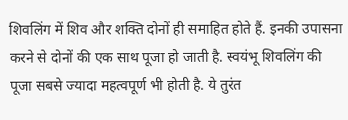शिवलिंग में शिव और शक्ति दोनों ही समाहित होते हैं. इनकी उपासना करने से दोनों की एक साथ पूजा हो जाती है. स्वयंभू शिवलिंग की पूजा सबसे ज्यादा महत्वपूर्ण भी होती है. ये तुरंत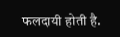फलदायी होती है.